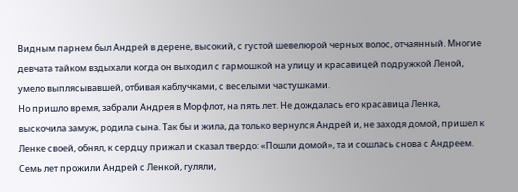Видным парнем был Андрей в дерене, высокий, с густой шевелюрой черных волос, отчаянный. Многие девчата тайком вздыхали когда он выходил с гармошкой на улицу и красавицей подружкой Леной, умело выплясывавшей, отбивая каблучками, с веселыми частушками.
Но пришло время, забрали Андрея в Морфлот, на пять лет. Не дождалась его красавица Ленка, выскочила замуж, родила сына. Так бы и жила, да только вернулся Андрей и, не заходя домой, пришел к Ленке своей, обнял, к сердцу прижал и сказал твердо: «Пошли домой», та и сошлась снова с Андреем.
Семь лет прожили Андрей с Ленкой, гуляли,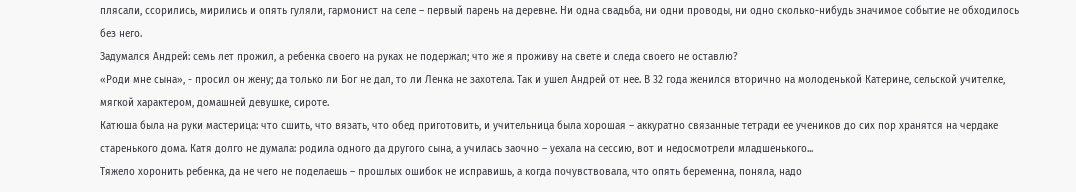плясали, ссорились, мирились и опять гуляли, гармонист на селе – первый парень на деревне. Ни одна свадьба, ни одни проводы, ни одно сколько-нибудь значимое событие не обходилось без него.
Задумался Андрей: семь лет прожил, а ребенка своего на руках не подержал; что же я проживу на свете и следа своего не оставлю?
«Роди мне сына», - просил он жену; да только ли Бог не дал, то ли Ленка не захотела. Так и ушел Андрей от нее. В 32 года женился вторично на молоденькой Катерине, сельской учителке, мягкой характером, домашней девушке, сироте.
Катюша была на руки мастерица: что сшить, что вязать, что обед приготовить, и учительница была хорошая – аккуратно связанные тетради ее учеников до сих пор хранятся на чердаке старенького дома. Катя долго не думала: родила одного да другого сына, а училась заочно – уехала на сессию, вот и недосмотрели младшенького...
Тяжело хоронить ребенка, да не чего не поделаешь – прошлых ошибок не исправишь, а когда почувствовала, что опять беременна, поняла, надо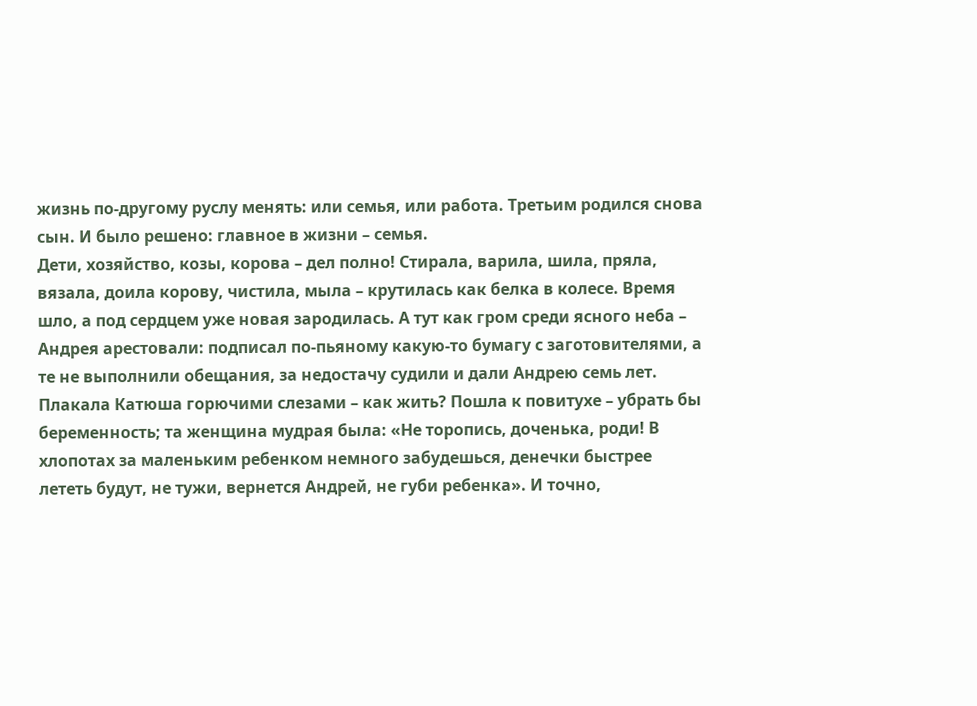жизнь по-другому руслу менять: или семья, или работа. Третьим родился снова сын. И было решено: главное в жизни – семья.
Дети, хозяйство, козы, корова – дел полно! Стирала, варила, шила, пряла, вязала, доила корову, чистила, мыла – крутилась как белка в колесе. Время шло, а под сердцем уже новая зародилась. А тут как гром среди ясного неба – Андрея арестовали: подписал по-пьяному какую-то бумагу с заготовителями, а те не выполнили обещания, за недостачу судили и дали Андрею семь лет. Плакала Катюша горючими слезами – как жить? Пошла к повитухе – убрать бы беременность; та женщина мудрая была: «Не торопись, доченька, роди! В хлопотах за маленьким ребенком немного забудешься, денечки быстрее лететь будут, не тужи, вернется Андрей, не губи ребенка». И точно,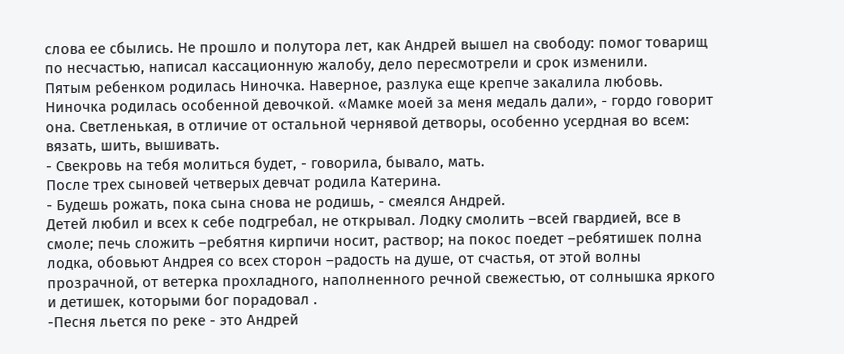слова ее сбылись. Не прошло и полутора лет, как Андрей вышел на свободу: помог товарищ по несчастью, написал кассационную жалобу, дело пересмотрели и срок изменили.
Пятым ребенком родилась Ниночка. Наверное, разлука еще крепче закалила любовь. Ниночка родилась особенной девочкой. «Мамке моей за меня медаль дали», - гордо говорит она. Светленькая, в отличие от остальной чернявой детворы, особенно усердная во всем: вязать, шить, вышивать.
- Свекровь на тебя молиться будет, - говорила, бывало, мать.
После трех сыновей четверых девчат родила Катерина.
- Будешь рожать, пока сына снова не родишь, - смеялся Андрей.
Детей любил и всех к себе подгребал, не открывал. Лодку смолить –всей гвардией, все в смоле; печь сложить –ребятня кирпичи носит, раствор; на покос поедет –ребятишек полна лодка, обовьют Андрея со всех сторон –радость на душе, от счастья, от этой волны прозрачной, от ветерка прохладного, наполненного речной свежестью, от солнышка яркого и детишек, которыми бог порадовал .
-Песня льется по реке - это Андрей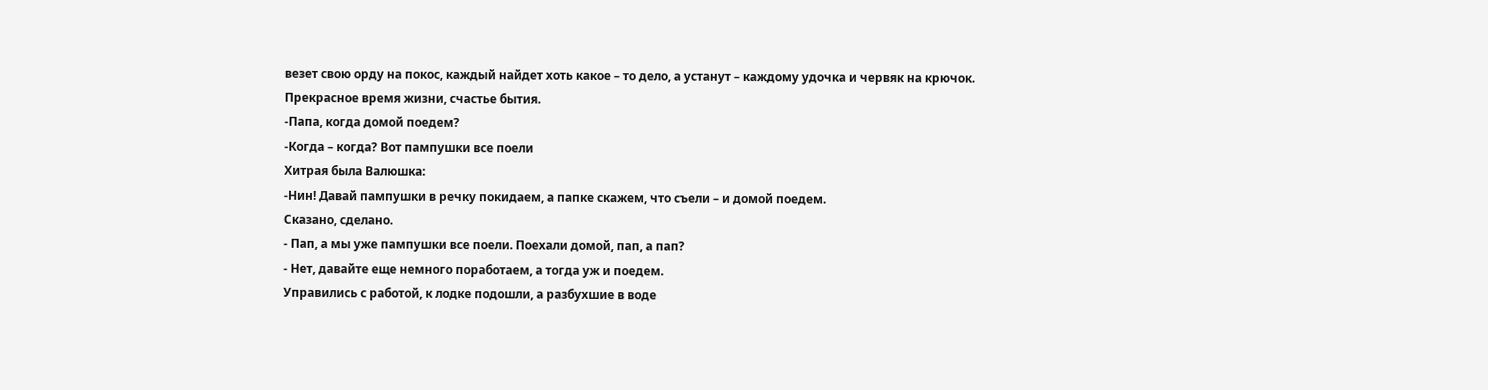везет свою орду на покос, каждый найдет хоть какое – то дело, а устанут – каждому удочка и червяк на крючок. Прекрасное время жизни, счастье бытия.
-Папа, когда домой поедем?
-Когда – когда? Вот пампушки все поели
Хитрая была Валюшка:
-Нин! Давай пампушки в речку покидаем, а папке скажем, что съели – и домой поедем.
Сказано, сделано.
- Пап, а мы уже пампушки все поели. Поехали домой, пап, а пап?
- Нет, давайте еще немного поработаем, а тогда уж и поедем.
Управились с работой, к лодке подошли, а разбухшие в воде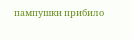пампушки прибило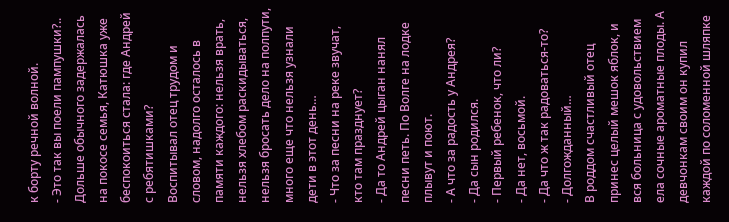к борту речной волной.
- Это так вы поели пампушки?..
Дольше обычного задержалась на покосе семья, Катюшка уже беспокоиться стала: где Андрей с ребятишками?
Воспитывал отец трудом и словом, надолго осталось в памяти каждого: нельзя врать, нельзя хлебом раскидываться, нельзя бросать дело на полпути, много еще что нельзя узнали дети в этот день…
- Что за песни на реке звучат, кто там празднует?
- Да то Андрей цыган нанял песни петь. По Волге на лодке плывут и поют.
- А что за радость у Андрея?
- Да сын родился.
- Первый ребенок, что ли?
- Да нет, восьмой.
- Да что ж так радоваться-то?
- Долгожданный…
В роддом счастливый отец принес целый мешок яблок, и вся больница с удовольствием ела сочные ароматные плоды. А девчонкам своим он купил каждой по соломенной шляпке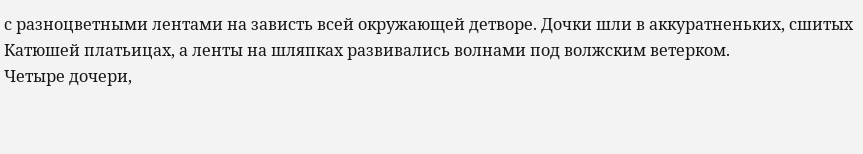с разноцветными лентами на зависть всей окружающей детворе. Дочки шли в аккуратненьких, сшитых Катюшей платьицах, а ленты на шляпках развивались волнами под волжским ветерком.
Четыре дочери,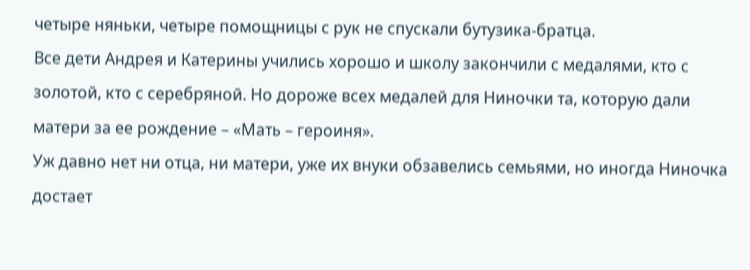четыре няньки, четыре помощницы с рук не спускали бутузика-братца.
Все дети Андрея и Катерины учились хорошо и школу закончили с медалями, кто с золотой, кто с серебряной. Но дороже всех медалей для Ниночки та, которую дали матери за ее рождение – «Мать – героиня».
Уж давно нет ни отца, ни матери, уже их внуки обзавелись семьями, но иногда Ниночка достает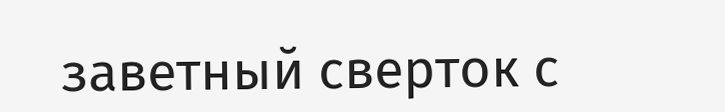заветный сверток с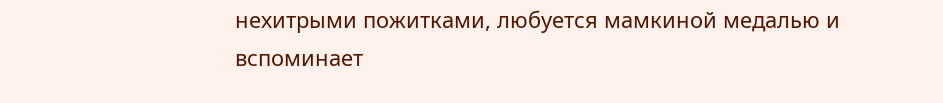нехитрыми пожитками, любуется мамкиной медалью и вспоминает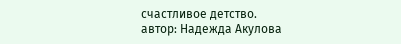счастливое детство.
автор: Надежда Акулова